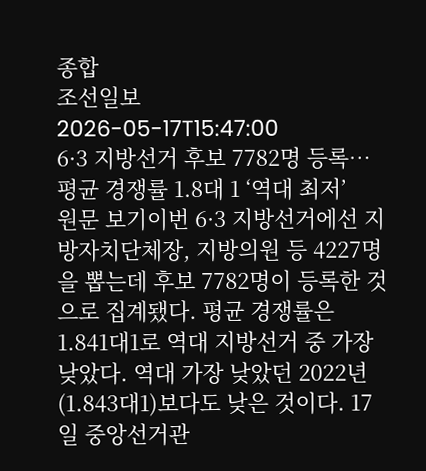종합
조선일보
2026-05-17T15:47:00
6·3 지방선거 후보 7782명 등록… 평균 경쟁률 1.8대 1 ‘역대 최저’
원문 보기이번 6·3 지방선거에선 지방자치단체장, 지방의원 등 4227명을 뽑는데 후보 7782명이 등록한 것으로 집계됐다. 평균 경쟁률은 1.841대1로 역대 지방선거 중 가장 낮았다. 역대 가장 낮았던 2022년(1.843대1)보다도 낮은 것이다. 17일 중앙선거관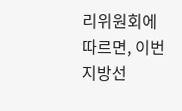리위원회에 따르면, 이번 지방선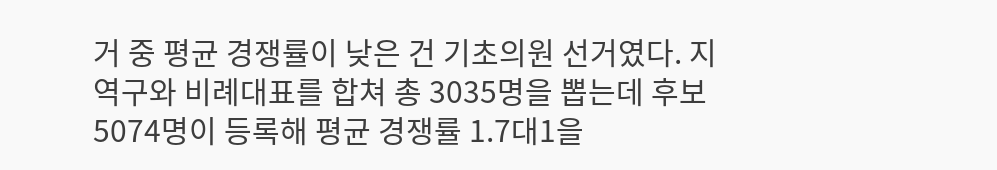거 중 평균 경쟁률이 낮은 건 기초의원 선거였다. 지역구와 비례대표를 합쳐 총 3035명을 뽑는데 후보 5074명이 등록해 평균 경쟁률 1.7대1을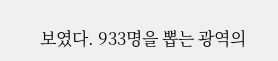보였다. 933명을 뽑는 광역의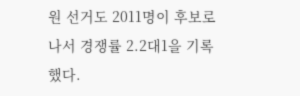원 선거도 2011명이 후보로 나서 경쟁률 2.2대1을 기록했다.